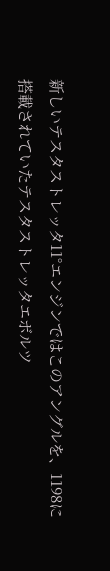新しいテスタストレッタ11°エンジンではこのアングルを、1198に搭載されていたテスタストレッタエボルツ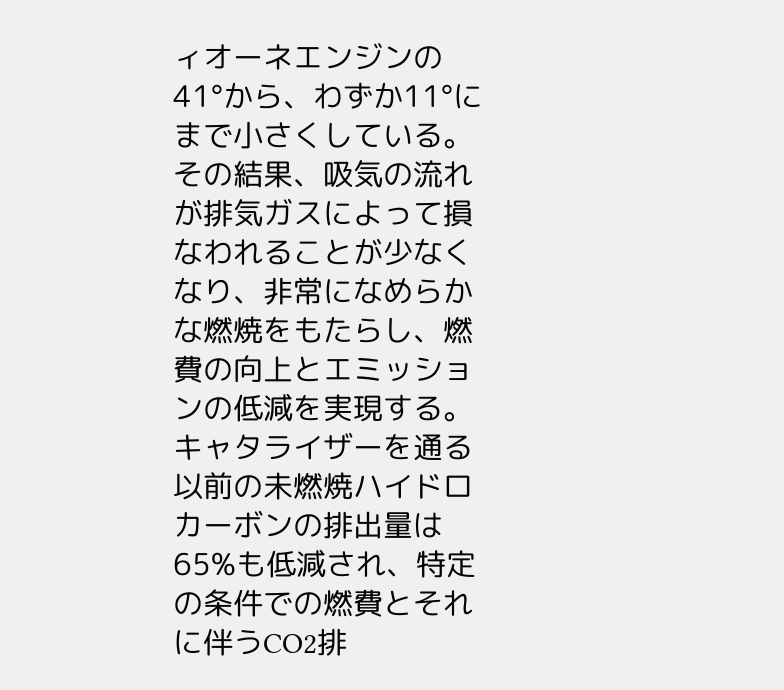ィオーネエンジンの41°から、わずか11°にまで小さくしている。その結果、吸気の流れが排気ガスによって損なわれることが少なくなり、非常になめらかな燃焼をもたらし、燃費の向上とエミッションの低減を実現する。キャタライザーを通る以前の未燃焼ハイドロカーボンの排出量は65%も低減され、特定の条件での燃費とそれに伴うCO2排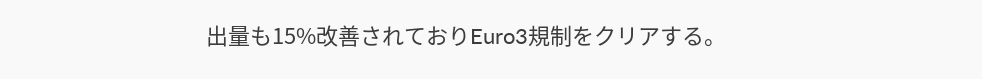出量も15%改善されておりEuro3規制をクリアする。